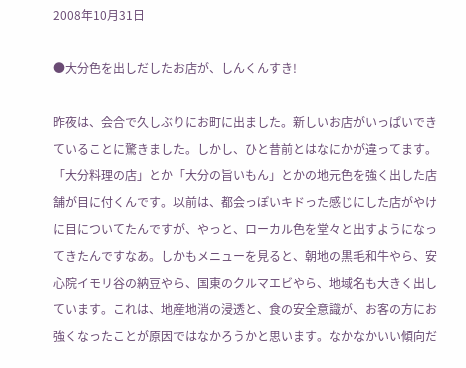2008年10月31日

●大分色を出しだしたお店が、しんくんすき!

昨夜は、会合で久しぶりにお町に出ました。新しいお店がいっぱいできていることに驚きました。しかし、ひと昔前とはなにかが違ってます。「大分料理の店」とか「大分の旨いもん」とかの地元色を強く出した店舗が目に付くんです。以前は、都会っぽいキドった感じにした店がやけに目についてたんですが、やっと、ローカル色を堂々と出すようになってきたんですなあ。しかもメニューを見ると、朝地の黒毛和牛やら、安心院イモリ谷の納豆やら、国東のクルマエビやら、地域名も大きく出しています。これは、地産地消の浸透と、食の安全意識が、お客の方にお強くなったことが原因ではなかろうかと思います。なかなかいい傾向だ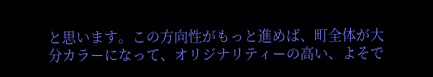と思います。この方向性がもっと進めば、町全体が大分カラーになって、オリジナリティーの高い、よそで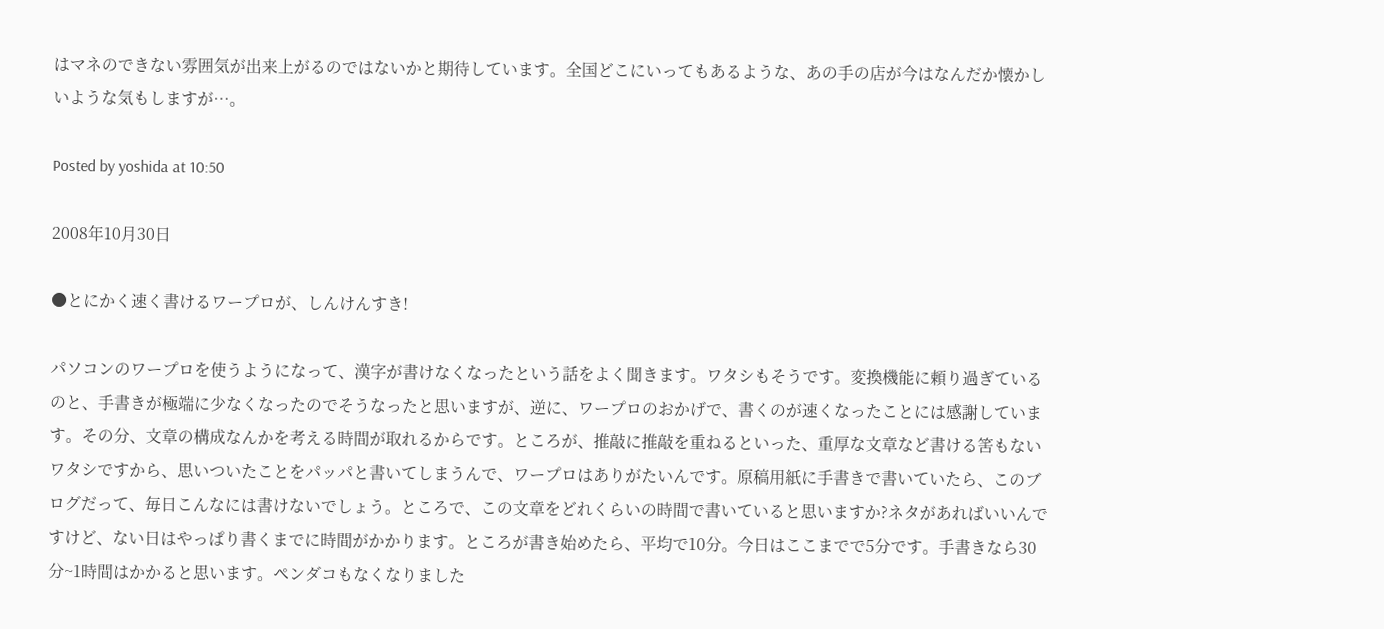はマネのできない雰囲気が出来上がるのではないかと期待しています。全国どこにいってもあるような、あの手の店が今はなんだか懐かしいような気もしますが…。

Posted by yoshida at 10:50

2008年10月30日

●とにかく速く書けるワープロが、しんけんすき!

パソコンのワープロを使うようになって、漢字が書けなくなったという話をよく聞きます。ワタシもそうです。変換機能に頼り過ぎているのと、手書きが極端に少なくなったのでそうなったと思いますが、逆に、ワープロのおかげで、書くのが速くなったことには感謝しています。その分、文章の構成なんかを考える時間が取れるからです。ところが、推敲に推敲を重ねるといった、重厚な文章など書ける筈もないワタシですから、思いついたことをパッパと書いてしまうんで、ワープロはありがたいんです。原稿用紙に手書きで書いていたら、このブログだって、毎日こんなには書けないでしょう。ところで、この文章をどれくらいの時間で書いていると思いますか?ネタがあればいいんですけど、ない日はやっぱり書くまでに時間がかかります。ところが書き始めたら、平均で10分。今日はここまでで5分です。手書きなら30分~1時間はかかると思います。ペンダコもなくなりました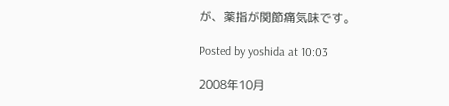が、薬指が関節痛気味です。

Posted by yoshida at 10:03

2008年10月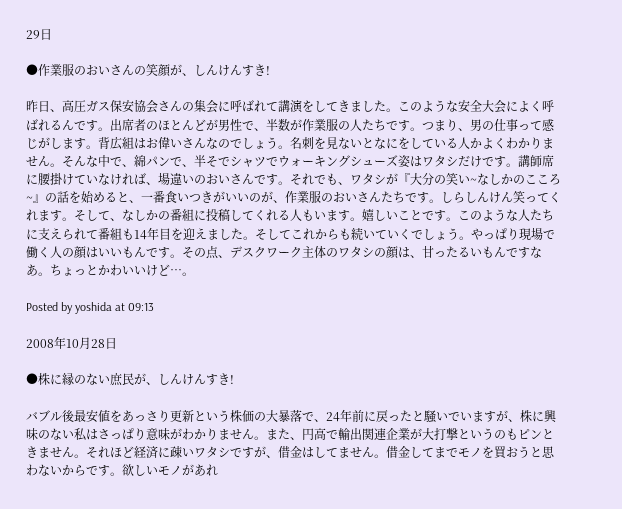29日

●作業服のおいさんの笑顔が、しんけんすき!

昨日、高圧ガス保安協会さんの集会に呼ばれて講演をしてきました。このような安全大会によく呼ばれるんです。出席者のほとんどが男性で、半数が作業服の人たちです。つまり、男の仕事って感じがします。背広組はお偉いさんなのでしょう。名刺を見ないとなにをしている人かよくわかりません。そんな中で、綿パンで、半そでシャツでウォーキングシューズ姿はワタシだけです。講師席に腰掛けていなければ、場違いのおいさんです。それでも、ワタシが『大分の笑い~なしかのこころ~』の話を始めると、一番食いつきがいいのが、作業服のおいさんたちです。しらしんけん笑ってくれます。そして、なしかの番組に投稿してくれる人もいます。嬉しいことです。このような人たちに支えられて番組も14年目を迎えました。そしてこれからも続いていくでしょう。やっぱり現場で働く人の顔はいいもんです。その点、デスクワーク主体のワタシの顔は、甘ったるいもんですなあ。ちょっとかわいいけど…。

Posted by yoshida at 09:13

2008年10月28日

●株に縁のない庶民が、しんけんすき!

バブル後最安値をあっさり更新という株価の大暴落で、24年前に戻ったと騒いでいますが、株に興味のない私はさっぱり意味がわかりません。また、円高で輸出関連企業が大打撃というのもピンときません。それほど経済に疎いワタシですが、借金はしてません。借金してまでモノを買おうと思わないからです。欲しいモノがあれ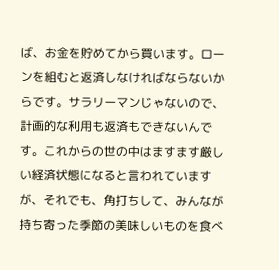ば、お金を貯めてから買います。ローンを組むと返済しなければならないからです。サラリーマンじゃないので、計画的な利用も返済もできないんです。これからの世の中はますます厳しい経済状態になると言われていますが、それでも、角打ちして、みんなが持ち寄った季節の美味しいものを食べ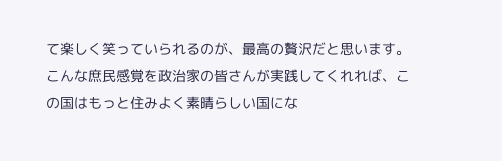て楽しく笑っていられるのが、最高の贅沢だと思います。こんな庶民感覚を政治家の皆さんが実践してくれれば、この国はもっと住みよく素晴らしい国にな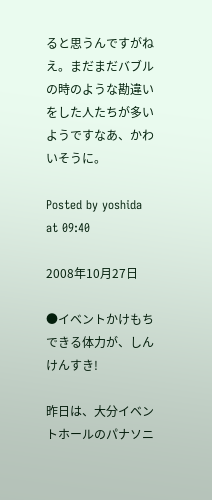ると思うんですがねえ。まだまだバブルの時のような勘違いをした人たちが多いようですなあ、かわいそうに。

Posted by yoshida at 09:40

2008年10月27日

●イベントかけもちできる体力が、しんけんすき!

昨日は、大分イベントホールのパナソニ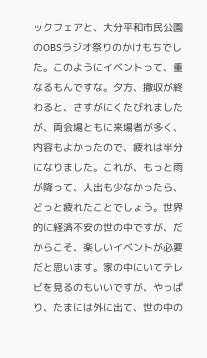ックフェアと、大分平和市民公園のOBSラジオ祭りのかけもちでした。このようにイベントって、重なるもんですな。夕方、撤収が終わると、さすがにくたびれましたが、両会場ともに来場者が多く、内容もよかったので、疲れは半分になりました。これが、もっと雨が降って、人出も少なかったら、どっと疲れたことでしょう。世界的に経済不安の世の中ですが、だからこそ、楽しいイベントが必要だと思います。家の中にいてテレビを見るのもいいですが、やっぱり、たまには外に出て、世の中の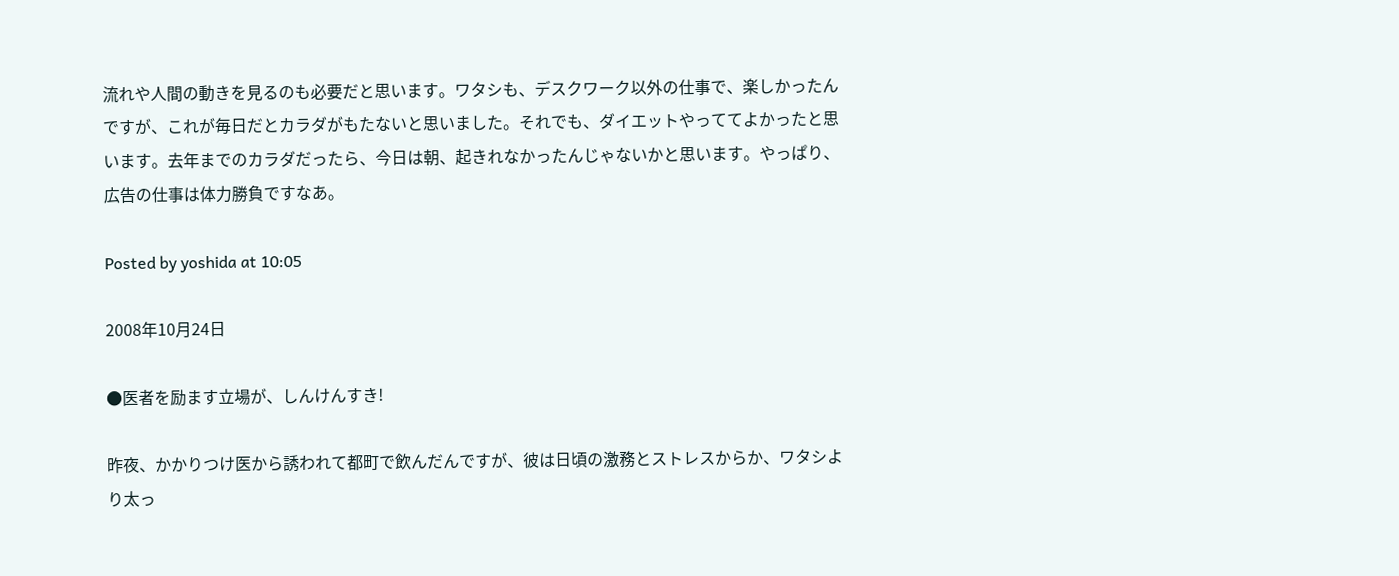流れや人間の動きを見るのも必要だと思います。ワタシも、デスクワーク以外の仕事で、楽しかったんですが、これが毎日だとカラダがもたないと思いました。それでも、ダイエットやっててよかったと思います。去年までのカラダだったら、今日は朝、起きれなかったんじゃないかと思います。やっぱり、広告の仕事は体力勝負ですなあ。

Posted by yoshida at 10:05

2008年10月24日

●医者を励ます立場が、しんけんすき!

昨夜、かかりつけ医から誘われて都町で飲んだんですが、彼は日頃の激務とストレスからか、ワタシより太っ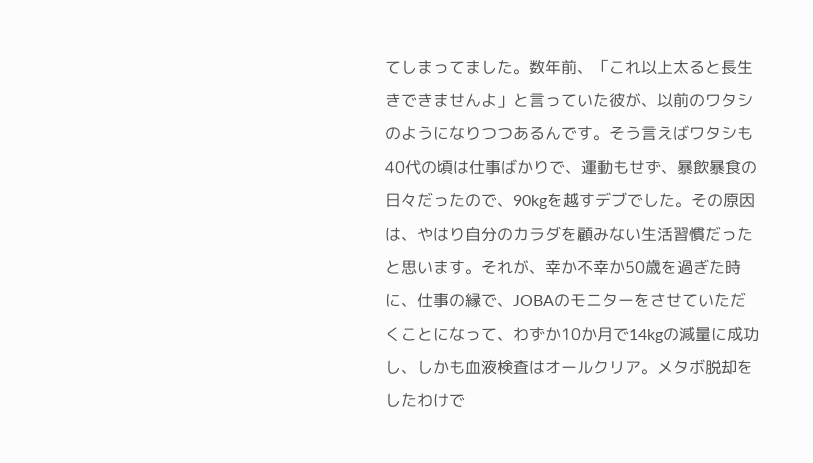てしまってました。数年前、「これ以上太ると長生きできませんよ」と言っていた彼が、以前のワタシのようになりつつあるんです。そう言えばワタシも40代の頃は仕事ばかりで、運動もせず、暴飲暴食の日々だったので、90kgを越すデブでした。その原因は、やはり自分のカラダを顧みない生活習慣だったと思います。それが、幸か不幸か50歳を過ぎた時に、仕事の縁で、JOBAのモニターをさせていただくことになって、わずか10か月で14kgの減量に成功し、しかも血液検査はオールクリア。メタボ脱却をしたわけで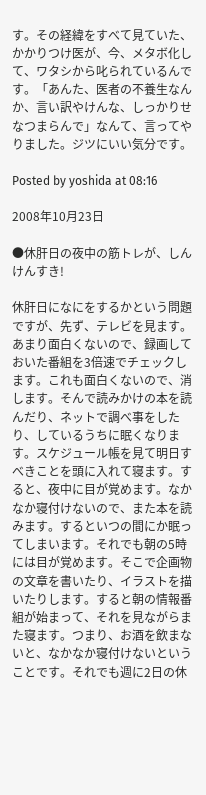す。その経緯をすべて見ていた、かかりつけ医が、今、メタボ化して、ワタシから叱られているんです。「あんた、医者の不養生なんか、言い訳やけんな、しっかりせなつまらんで」なんて、言ってやりました。ジツにいい気分です。

Posted by yoshida at 08:16

2008年10月23日

●休肝日の夜中の筋トレが、しんけんすき!

休肝日になにをするかという問題ですが、先ず、テレビを見ます。あまり面白くないので、録画しておいた番組を3倍速でチェックします。これも面白くないので、消します。そんで読みかけの本を読んだり、ネットで調べ事をしたり、しているうちに眠くなります。スケジュール帳を見て明日すべきことを頭に入れて寝ます。すると、夜中に目が覚めます。なかなか寝付けないので、また本を読みます。するといつの間にか眠ってしまいます。それでも朝の5時には目が覚めます。そこで企画物の文章を書いたり、イラストを描いたりします。すると朝の情報番組が始まって、それを見ながらまた寝ます。つまり、お酒を飲まないと、なかなか寝付けないということです。それでも週に2日の休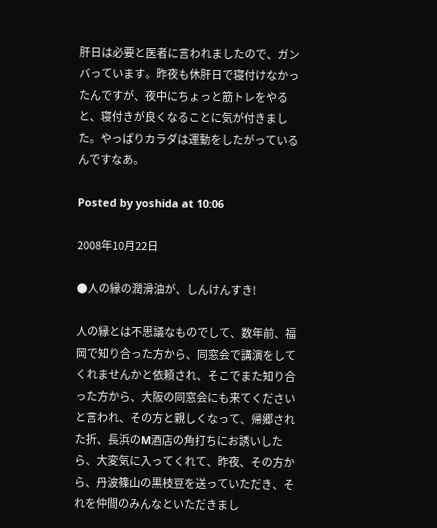肝日は必要と医者に言われましたので、ガンバっています。昨夜も休肝日で寝付けなかったんですが、夜中にちょっと筋トレをやると、寝付きが良くなることに気が付きました。やっぱりカラダは運動をしたがっているんですなあ。

Posted by yoshida at 10:06

2008年10月22日

●人の縁の潤滑油が、しんけんすき!

人の縁とは不思議なものでして、数年前、福岡で知り合った方から、同窓会で講演をしてくれませんかと依頼され、そこでまた知り合った方から、大阪の同窓会にも来てくださいと言われ、その方と親しくなって、帰郷された折、長浜のM酒店の角打ちにお誘いしたら、大変気に入ってくれて、昨夜、その方から、丹波篠山の黒枝豆を送っていただき、それを仲間のみんなといただきまし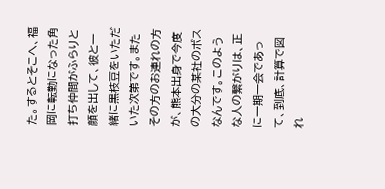た。するとそこへ、福岡に転勤になった角打ち仲間がふらりと顔を出して、彼と一緒に黒枝豆をいただいた次第です。またその方のお連れの方が、熊本出身で今度の大分の某社のボスなんです。このような人の繋がりは、正に一期一会であって、到底、計算で図れ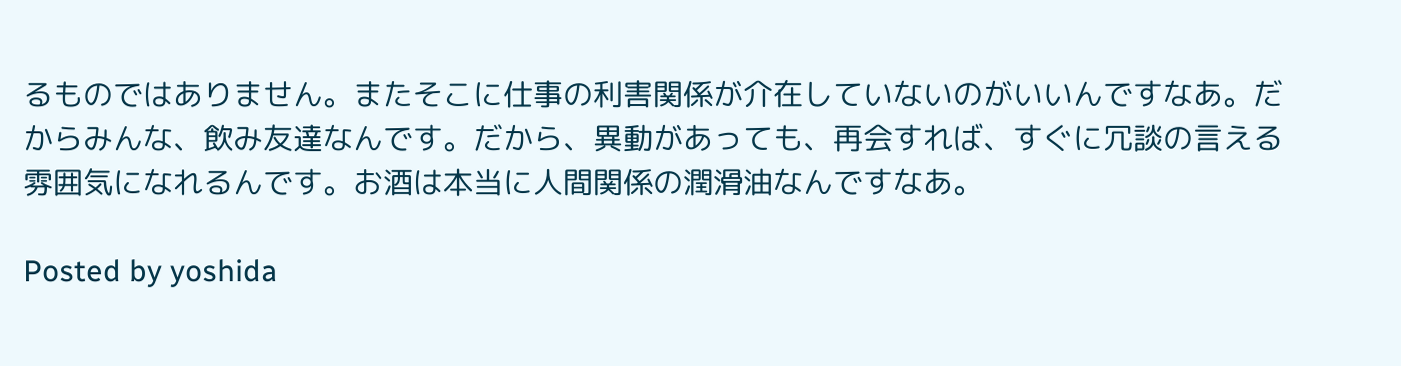るものではありません。またそこに仕事の利害関係が介在していないのがいいんですなあ。だからみんな、飲み友達なんです。だから、異動があっても、再会すれば、すぐに冗談の言える雰囲気になれるんです。お酒は本当に人間関係の潤滑油なんですなあ。

Posted by yoshida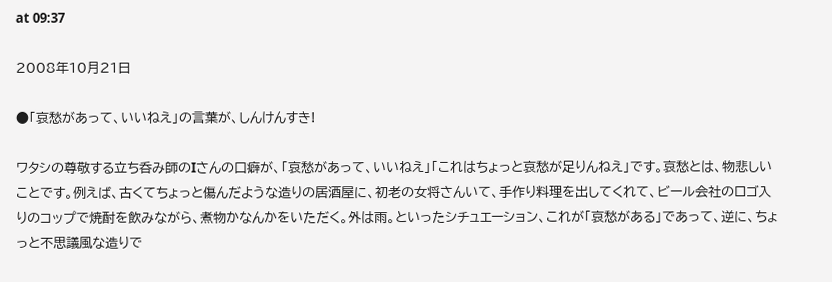at 09:37

2008年10月21日

●「哀愁があって、いいねえ」の言葉が、しんけんすき!

ワタシの尊敬する立ち呑み師のIさんの口癖が、「哀愁があって、いいねえ」「これはちょっと哀愁が足りんねえ」です。哀愁とは、物悲しいことです。例えば、古くてちょっと傷んだような造りの居酒屋に、初老の女将さんいて、手作り料理を出してくれて、ビール会社のロゴ入りのコップで焼酎を飲みながら、煮物かなんかをいただく。外は雨。といったシチュエーション、これが「哀愁がある」であって、逆に、ちょっと不思議風な造りで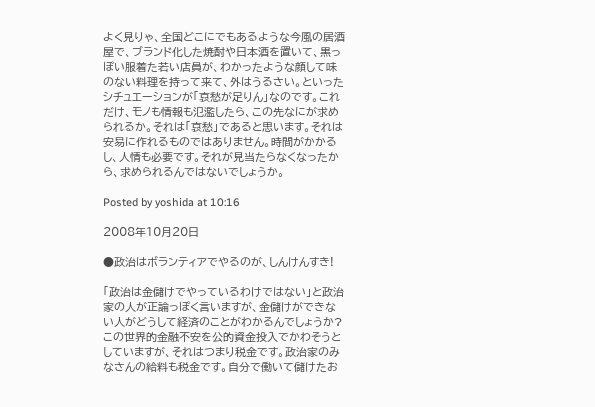よく見りゃ、全国どこにでもあるような今風の居酒屋で、ブランド化した焼酎や日本酒を置いて、黒っぽい服着た若い店員が、わかったような顔して味のない料理を持って来て、外はうるさい。といったシチュエーションが「哀愁が足りん」なのです。これだけ、モノも情報も氾濫したら、この先なにが求められるか。それは「哀愁」であると思います。それは安易に作れるものではありません。時間がかかるし、人情も必要です。それが見当たらなくなったから、求められるんではないでしょうか。

Posted by yoshida at 10:16

2008年10月20日

●政治はボランティアでやるのが、しんけんすき!

「政治は金儲けでやっているわけではない」と政治家の人が正論っぽく言いますが、金儲けができない人がどうして経済のことがわかるんでしょうか?この世界的金融不安を公的資金投入でかわそうとしていますが、それはつまり税金です。政治家のみなさんの給料も税金です。自分で働いて儲けたお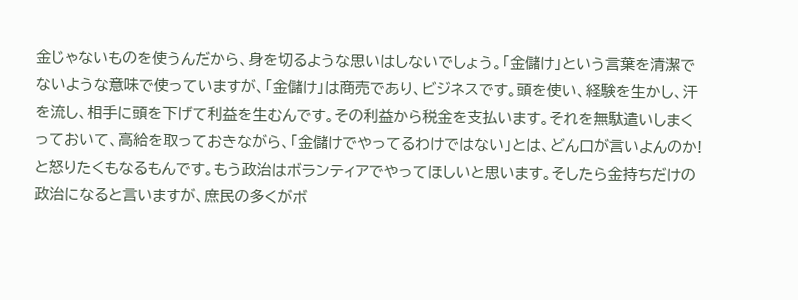金じゃないものを使うんだから、身を切るような思いはしないでしょう。「金儲け」という言葉を清潔でないような意味で使っていますが、「金儲け」は商売であり、ビジネスです。頭を使い、経験を生かし、汗を流し、相手に頭を下げて利益を生むんです。その利益から税金を支払います。それを無駄遣いしまくっておいて、高給を取っておきながら、「金儲けでやってるわけではない」とは、どん口が言いよんのか!と怒りたくもなるもんです。もう政治はボランティアでやってほしいと思います。そしたら金持ちだけの政治になると言いますが、庶民の多くがボ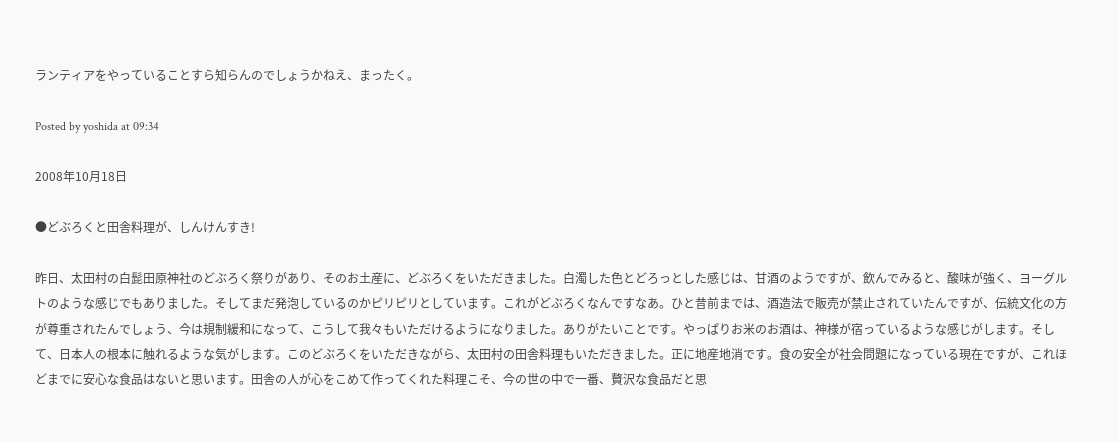ランティアをやっていることすら知らんのでしょうかねえ、まったく。

Posted by yoshida at 09:34

2008年10月18日

●どぶろくと田舎料理が、しんけんすき!

昨日、太田村の白髭田原神社のどぶろく祭りがあり、そのお土産に、どぶろくをいただきました。白濁した色とどろっとした感じは、甘酒のようですが、飲んでみると、酸味が強く、ヨーグルトのような感じでもありました。そしてまだ発泡しているのかピリピリとしています。これがどぶろくなんですなあ。ひと昔前までは、酒造法で販売が禁止されていたんですが、伝統文化の方が尊重されたんでしょう、今は規制緩和になって、こうして我々もいただけるようになりました。ありがたいことです。やっぱりお米のお酒は、神様が宿っているような感じがします。そして、日本人の根本に触れるような気がします。このどぶろくをいただきながら、太田村の田舎料理もいただきました。正に地産地消です。食の安全が社会問題になっている現在ですが、これほどまでに安心な食品はないと思います。田舎の人が心をこめて作ってくれた料理こそ、今の世の中で一番、贅沢な食品だと思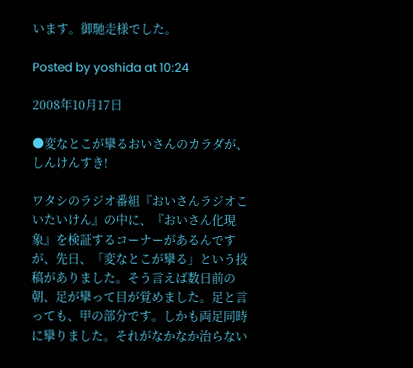います。御馳走様でした。

Posted by yoshida at 10:24

2008年10月17日

●変なとこが攣るおいさんのカラダが、しんけんすき!

ワタシのラジオ番組『おいさんラジオこいたいけん』の中に、『おいさん化現象』を検証するコーナーがあるんですが、先日、「変なとこが攣る」という投稿がありました。そう言えば数日前の朝、足が攣って目が覚めました。足と言っても、甲の部分です。しかも両足同時に攣りました。それがなかなか治らない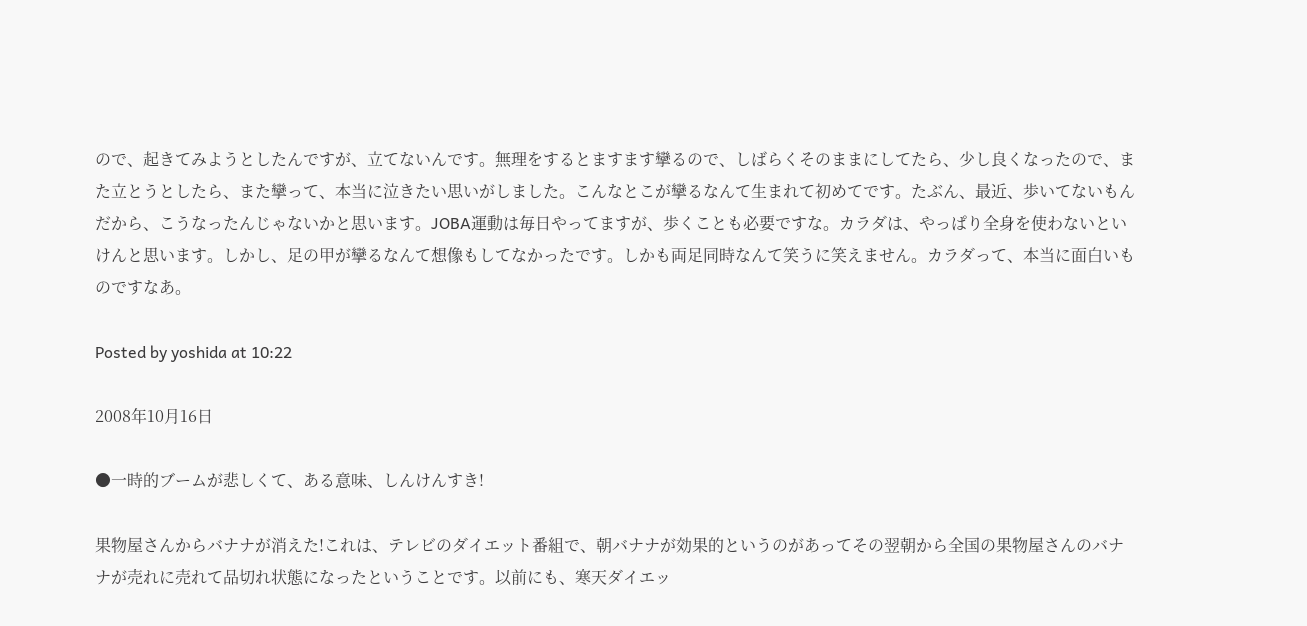ので、起きてみようとしたんですが、立てないんです。無理をするとますます攣るので、しばらくそのままにしてたら、少し良くなったので、また立とうとしたら、また攣って、本当に泣きたい思いがしました。こんなとこが攣るなんて生まれて初めてです。たぶん、最近、歩いてないもんだから、こうなったんじゃないかと思います。JOBA運動は毎日やってますが、歩くことも必要ですな。カラダは、やっぱり全身を使わないといけんと思います。しかし、足の甲が攣るなんて想像もしてなかったです。しかも両足同時なんて笑うに笑えません。カラダって、本当に面白いものですなあ。

Posted by yoshida at 10:22

2008年10月16日

●一時的ブームが悲しくて、ある意味、しんけんすき!

果物屋さんからバナナが消えた!これは、テレビのダイエット番組で、朝バナナが効果的というのがあってその翌朝から全国の果物屋さんのバナナが売れに売れて品切れ状態になったということです。以前にも、寒天ダイエッ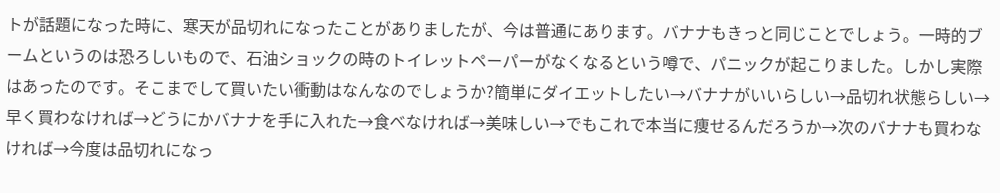トが話題になった時に、寒天が品切れになったことがありましたが、今は普通にあります。バナナもきっと同じことでしょう。一時的ブームというのは恐ろしいもので、石油ショックの時のトイレットペーパーがなくなるという噂で、パニックが起こりました。しかし実際はあったのです。そこまでして買いたい衝動はなんなのでしょうか?簡単にダイエットしたい→バナナがいいらしい→品切れ状態らしい→早く買わなければ→どうにかバナナを手に入れた→食べなければ→美味しい→でもこれで本当に痩せるんだろうか→次のバナナも買わなければ→今度は品切れになっ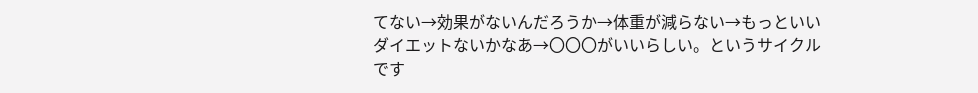てない→効果がないんだろうか→体重が減らない→もっといいダイエットないかなあ→〇〇〇がいいらしい。というサイクルです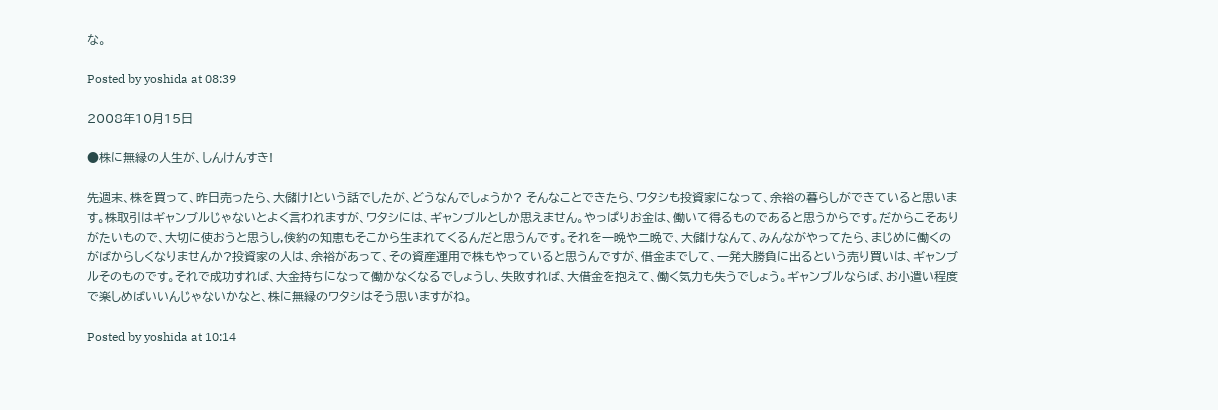な。

Posted by yoshida at 08:39

2008年10月15日

●株に無縁の人生が、しんけんすき!

先週末、株を買って、昨日売ったら、大儲け!という話でしたが、どうなんでしょうか? そんなことできたら、ワタシも投資家になって、余裕の暮らしができていると思います。株取引はギャンブルじゃないとよく言われますが、ワタシには、ギャンブルとしか思えません。やっぱりお金は、働いて得るものであると思うからです。だからこそありがたいもので、大切に使おうと思うし,倹約の知恵もそこから生まれてくるんだと思うんです。それを一晩や二晩で、大儲けなんて、みんながやってたら、まじめに働くのがばからしくなりませんか?投資家の人は、余裕があって、その資産運用で株もやっていると思うんですが、借金までして、一発大勝負に出るという売り買いは、ギャンブルそのものです。それで成功すれば、大金持ちになって働かなくなるでしょうし、失敗すれば、大借金を抱えて、働く気力も失うでしょう。ギャンブルならば、お小遣い程度で楽しめばいいんじゃないかなと、株に無縁のワタシはそう思いますがね。

Posted by yoshida at 10:14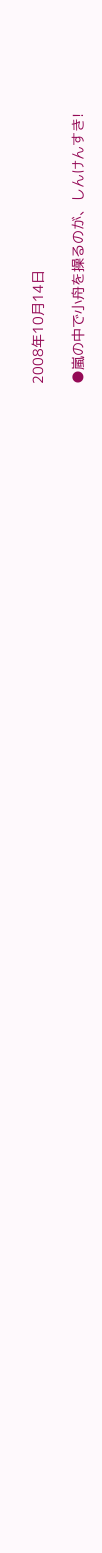2008年10月14日

●嵐の中で小舟を操るのが、しんけんすき!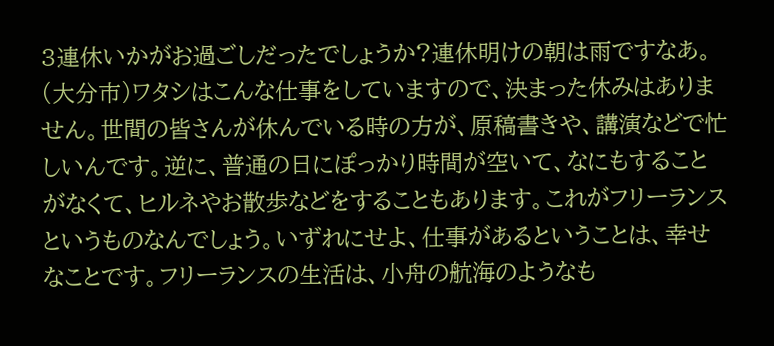3連休いかがお過ごしだったでしょうか?連休明けの朝は雨ですなあ。(大分市)ワタシはこんな仕事をしていますので、決まった休みはありません。世間の皆さんが休んでいる時の方が、原稿書きや、講演などで忙しいんです。逆に、普通の日にぽっかり時間が空いて、なにもすることがなくて、ヒルネやお散歩などをすることもあります。これがフリーランスというものなんでしょう。いずれにせよ、仕事があるということは、幸せなことです。フリーランスの生活は、小舟の航海のようなも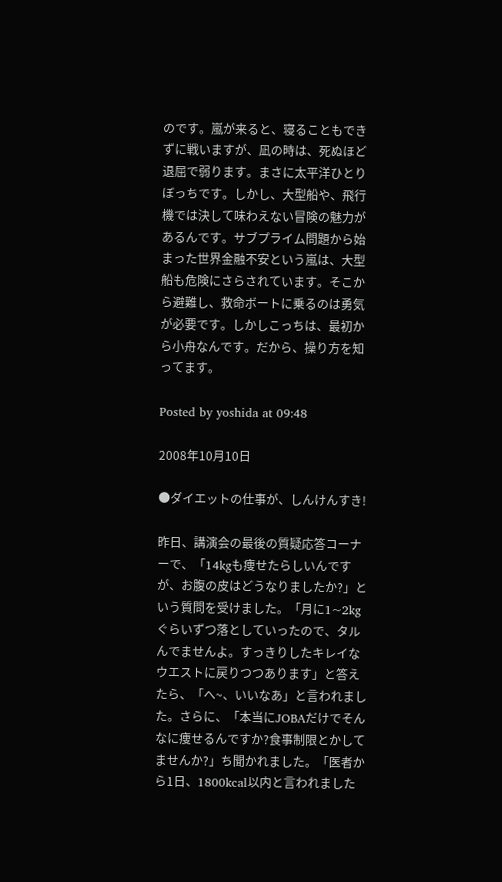のです。嵐が来ると、寝ることもできずに戦いますが、凪の時は、死ぬほど退屈で弱ります。まさに太平洋ひとりぼっちです。しかし、大型船や、飛行機では決して味わえない冒険の魅力があるんです。サブプライム問題から始まった世界金融不安という嵐は、大型船も危険にさらされています。そこから避難し、救命ボートに乗るのは勇気が必要です。しかしこっちは、最初から小舟なんです。だから、操り方を知ってます。

Posted by yoshida at 09:48

2008年10月10日

●ダイエットの仕事が、しんけんすき!

昨日、講演会の最後の質疑応答コーナーで、「14kgも痩せたらしいんですが、お腹の皮はどうなりましたか?」という質問を受けました。「月に1~2kgぐらいずつ落としていったので、タルんでませんよ。すっきりしたキレイなウエストに戻りつつあります」と答えたら、「へ~、いいなあ」と言われました。さらに、「本当にJOBAだけでそんなに痩せるんですか?食事制限とかしてませんか?」ち聞かれました。「医者から1日、1800kcal以内と言われました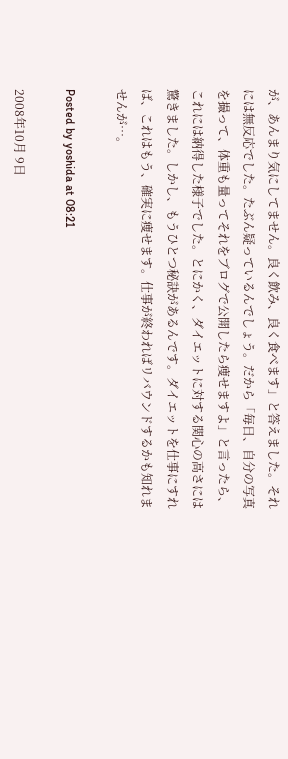が、あんまり気にしてません。良く飲み、良く食べます」と答えました。それには無反応でした。たぶん疑っているんでしょう。だから「毎日、自分の写真を撮って、体重も量ってそれをブログで公開したら痩せますよ」と言ったら、これには納得した様子でした。とにかく、ダイエットに対する関心の高さには驚きました。しかし、もうひとつ秘訣があるんです。ダイエットを仕事にすれば、これはもう、確実に痩せます。仕事が終わればリバウンドするかも知れませんが…。

Posted by yoshida at 08:21

2008年10月 9日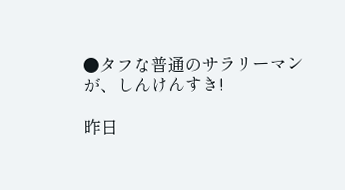●タフな普通のサラリーマンが、しんけんすき!

昨日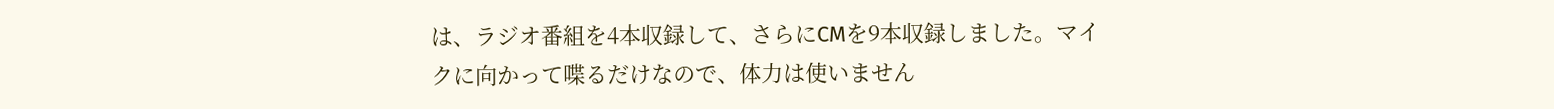は、ラジオ番組を4本収録して、さらにCMを9本収録しました。マイクに向かって喋るだけなので、体力は使いません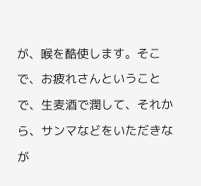が、喉を酷使します。そこで、お疲れさんということで、生麦酒で潤して、それから、サンマなどをいただきなが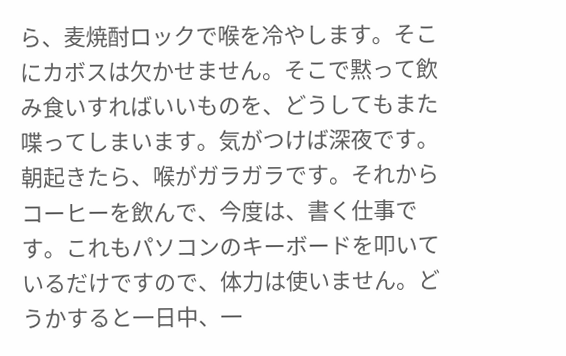ら、麦焼酎ロックで喉を冷やします。そこにカボスは欠かせません。そこで黙って飲み食いすればいいものを、どうしてもまた喋ってしまいます。気がつけば深夜です。朝起きたら、喉がガラガラです。それからコーヒーを飲んで、今度は、書く仕事です。これもパソコンのキーボードを叩いているだけですので、体力は使いません。どうかすると一日中、一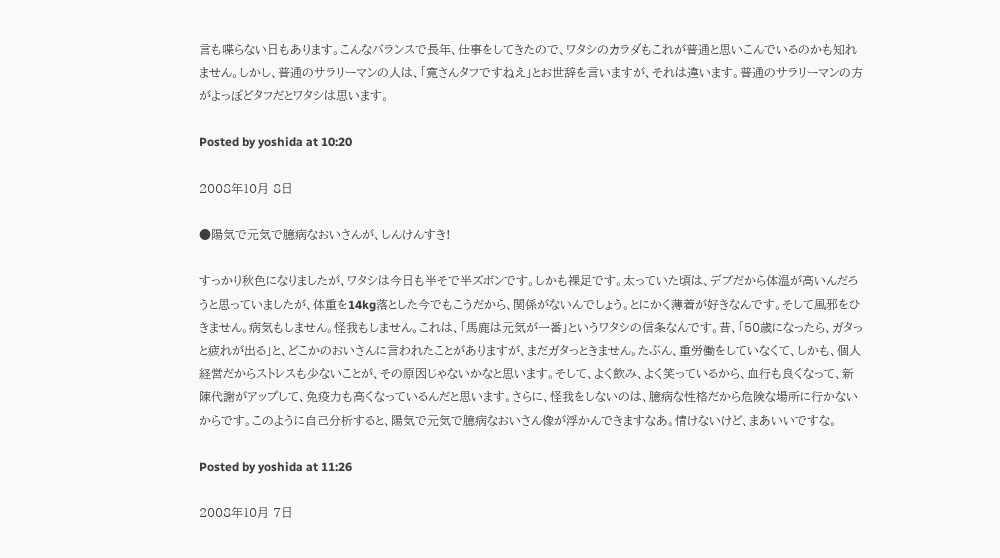言も喋らない日もあります。こんなバランスで長年、仕事をしてきたので、ワタシのカラダもこれが普通と思いこんでいるのかも知れません。しかし、普通のサラリーマンの人は、「寛さんタフですねえ」とお世辞を言いますが、それは違います。普通のサラリーマンの方がよっぽどタフだとワタシは思います。

Posted by yoshida at 10:20

2008年10月 8日

●陽気で元気で臆病なおいさんが、しんけんすき!

すっかり秋色になりましたが、ワタシは今日も半そで半ズボンです。しかも裸足です。太っていた頃は、デブだから体温が高いんだろうと思っていましたが、体重を14kg落とした今でもこうだから、関係がないんでしょう。とにかく薄着が好きなんです。そして風邪をひきません。病気もしません。怪我もしません。これは、「馬鹿は元気が一番」というワタシの信条なんです。昔、「50歳になったら、ガタっと疲れが出る」と、どこかのおいさんに言われたことがありますが、まだガタっときません。たぶん、重労働をしていなくて、しかも、個人経営だからストレスも少ないことが、その原因じゃないかなと思います。そして、よく飲み、よく笑っているから、血行も良くなって、新陳代謝がアップして、免疫力も高くなっているんだと思います。さらに、怪我をしないのは、臆病な性格だから危険な場所に行かないからです。このように自己分析すると、陽気で元気で臆病なおいさん像が浮かんできますなあ。情けないけど、まあいいですな。

Posted by yoshida at 11:26

2008年10月 7日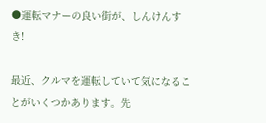●運転マナーの良い街が、しんけんすき!

最近、クルマを運転していて気になることがいくつかあります。先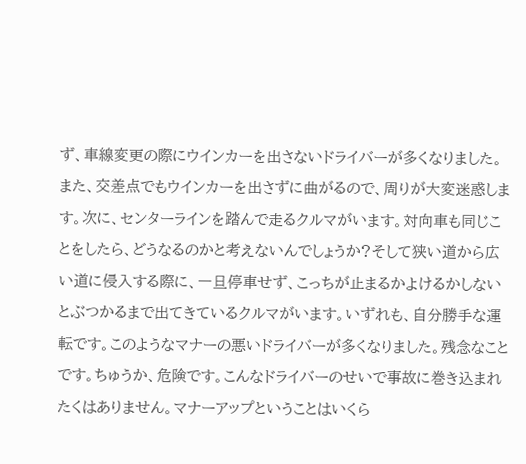ず、車線変更の際にウインカーを出さないドライバーが多くなりました。また、交差点でもウインカーを出さずに曲がるので、周りが大変迷惑します。次に、センターラインを踏んで走るクルマがいます。対向車も同じことをしたら、どうなるのかと考えないんでしょうか?そして狭い道から広い道に侵入する際に、一旦停車せず、こっちが止まるかよけるかしないとぶつかるまで出てきているクルマがいます。いずれも、自分勝手な運転です。このようなマナーの悪いドライバーが多くなりました。残念なことです。ちゅうか、危険です。こんなドライバーのせいで事故に巻き込まれたくはありません。マナーアップということはいくら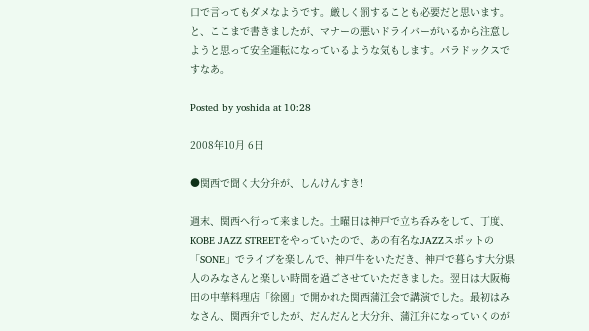口で言ってもダメなようです。厳しく罰することも必要だと思います。と、ここまで書きましたが、マナーの悪いドライバーがいるから注意しようと思って安全運転になっているような気もします。パラドックスですなあ。

Posted by yoshida at 10:28

2008年10月 6日

●関西で聞く大分弁が、しんけんすき!

週末、関西へ行って来ました。土曜日は神戸で立ち呑みをして、丁度、KOBE JAZZ STREETをやっていたので、あの有名なJAZZスポットの「SONE」でライブを楽しんで、神戸牛をいただき、神戸で暮らす大分県人のみなさんと楽しい時間を過ごさせていただきました。翌日は大阪梅田の中華料理店「徐園」で開かれた関西蒲江会で講演でした。最初はみなさん、関西弁でしたが、だんだんと大分弁、蒲江弁になっていくのが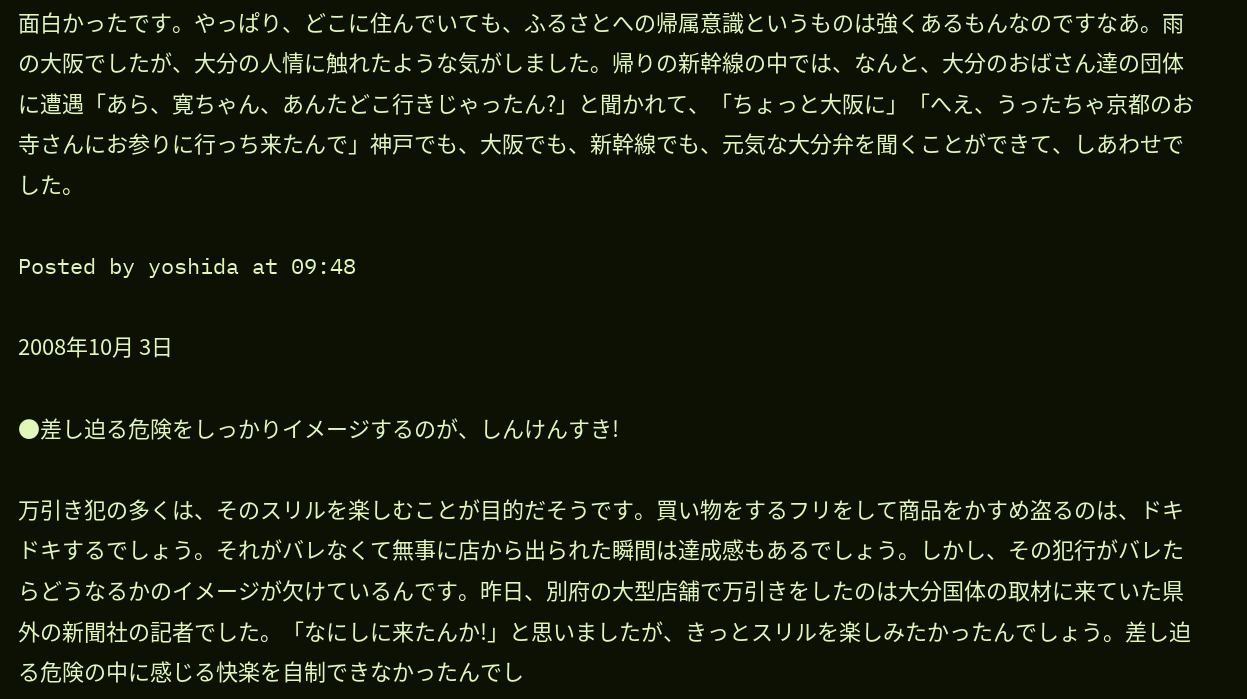面白かったです。やっぱり、どこに住んでいても、ふるさとへの帰属意識というものは強くあるもんなのですなあ。雨の大阪でしたが、大分の人情に触れたような気がしました。帰りの新幹線の中では、なんと、大分のおばさん達の団体に遭遇「あら、寛ちゃん、あんたどこ行きじゃったん?」と聞かれて、「ちょっと大阪に」「へえ、うったちゃ京都のお寺さんにお参りに行っち来たんで」神戸でも、大阪でも、新幹線でも、元気な大分弁を聞くことができて、しあわせでした。

Posted by yoshida at 09:48

2008年10月 3日

●差し迫る危険をしっかりイメージするのが、しんけんすき!

万引き犯の多くは、そのスリルを楽しむことが目的だそうです。買い物をするフリをして商品をかすめ盗るのは、ドキドキするでしょう。それがバレなくて無事に店から出られた瞬間は達成感もあるでしょう。しかし、その犯行がバレたらどうなるかのイメージが欠けているんです。昨日、別府の大型店舗で万引きをしたのは大分国体の取材に来ていた県外の新聞社の記者でした。「なにしに来たんか!」と思いましたが、きっとスリルを楽しみたかったんでしょう。差し迫る危険の中に感じる快楽を自制できなかったんでし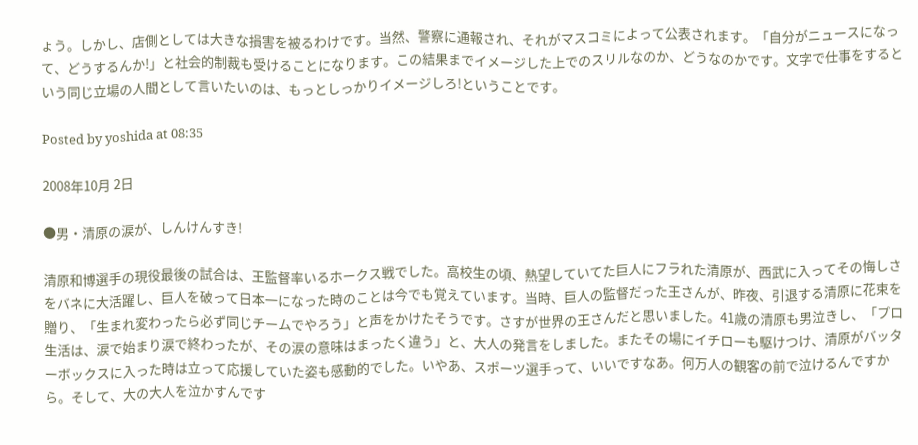ょう。しかし、店側としては大きな損害を被るわけです。当然、警察に通報され、それがマスコミによって公表されます。「自分がニュースになって、どうするんか!」と社会的制裁も受けることになります。この結果までイメージした上でのスリルなのか、どうなのかです。文字で仕事をするという同じ立場の人間として言いたいのは、もっとしっかりイメージしろ!ということです。

Posted by yoshida at 08:35

2008年10月 2日

●男・清原の涙が、しんけんすき!

清原和博選手の現役最後の試合は、王監督率いるホークス戦でした。高校生の頃、熱望していてた巨人にフラれた清原が、西武に入ってその悔しさをバネに大活躍し、巨人を破って日本一になった時のことは今でも覚えています。当時、巨人の監督だった王さんが、昨夜、引退する清原に花束を贈り、「生まれ変わったら必ず同じチームでやろう」と声をかけたそうです。さすが世界の王さんだと思いました。41歳の清原も男泣きし、「プロ生活は、涙で始まり涙で終わったが、その涙の意味はまったく違う」と、大人の発言をしました。またその場にイチローも駆けつけ、清原がバッターボックスに入った時は立って応援していた姿も感動的でした。いやあ、スポーツ選手って、いいですなあ。何万人の観客の前で泣けるんですから。そして、大の大人を泣かすんです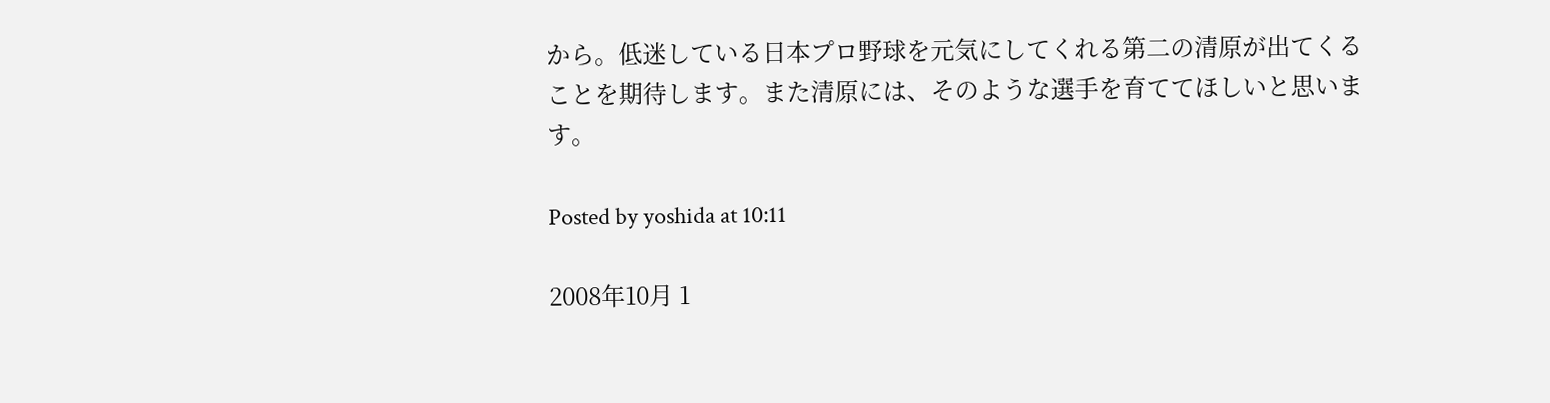から。低迷している日本プロ野球を元気にしてくれる第二の清原が出てくることを期待します。また清原には、そのような選手を育ててほしいと思います。

Posted by yoshida at 10:11

2008年10月 1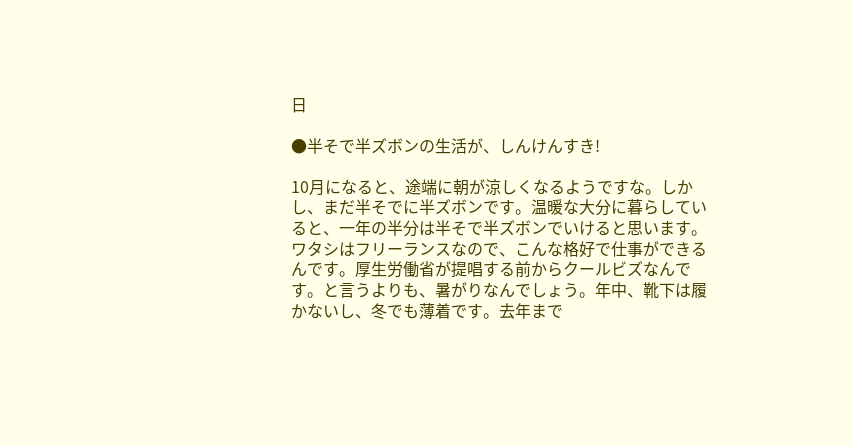日

●半そで半ズボンの生活が、しんけんすき!

10月になると、途端に朝が涼しくなるようですな。しかし、まだ半そでに半ズボンです。温暖な大分に暮らしていると、一年の半分は半そで半ズボンでいけると思います。ワタシはフリーランスなので、こんな格好で仕事ができるんです。厚生労働省が提唱する前からクールビズなんです。と言うよりも、暑がりなんでしょう。年中、靴下は履かないし、冬でも薄着です。去年まで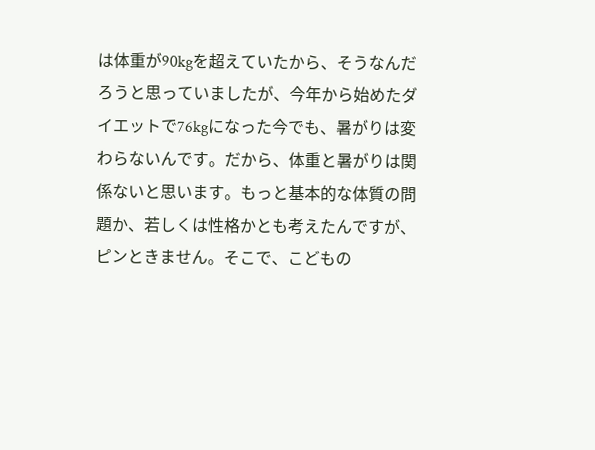は体重が90kgを超えていたから、そうなんだろうと思っていましたが、今年から始めたダイエットで76kgになった今でも、暑がりは変わらないんです。だから、体重と暑がりは関係ないと思います。もっと基本的な体質の問題か、若しくは性格かとも考えたんですが、ピンときません。そこで、こどもの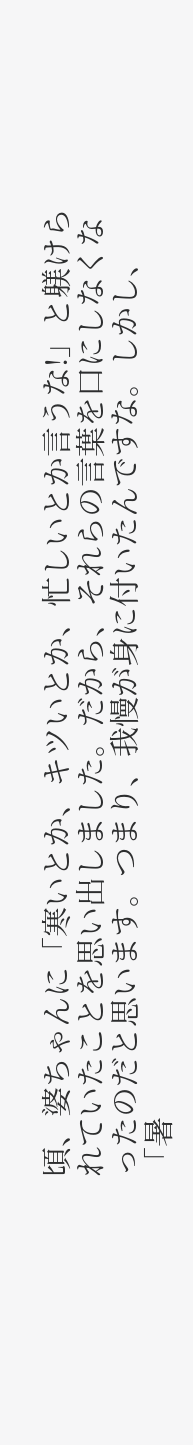頃、婆ちゃんに「寒いとか、キツいとか、忙しいとか言うな!」と躾けられていたことを思い出しました。だから、それらの言葉を口にしなくなったのだと思います。つまり、我慢が身に付いたんですな。しかし、「暑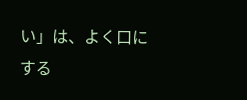い」は、よく口にする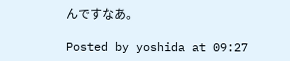んですなあ。

Posted by yoshida at 09:27